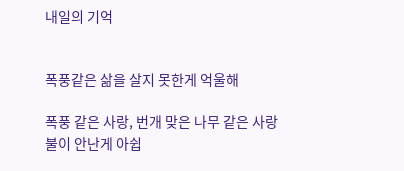내일의 기억


폭풍같은 삶을 살지 못한게 억울해

폭풍 같은 사랑, 번개 맞은 나무 같은 사랑
불이 안난게 아쉽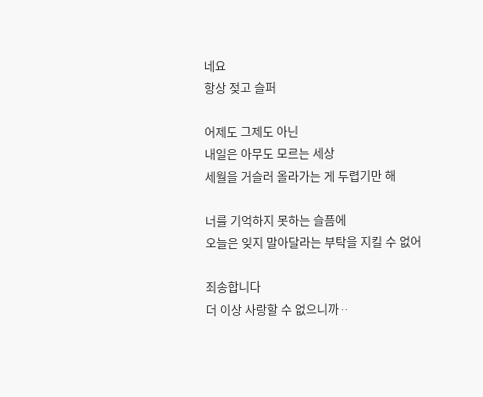네요
항상 젖고 슬퍼

어제도 그제도 아닌
내일은 아무도 모르는 세상
세월을 거슬러 올라가는 게 두렵기만 해

너를 기억하지 못하는 슬픔에
오늘은 잊지 말아달라는 부탁을 지킬 수 없어

죄송합니다
더 이상 사랑할 수 없으니까ᆢ